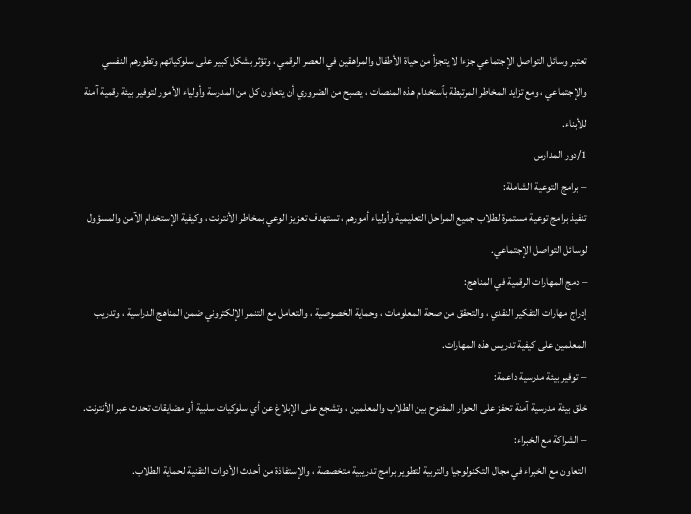تعتبر وسائل التواصل الإجتماعي جزءا لا يتجزأ من حياة الأطفال والمراهقين في العصر الرقمي ، وتؤثر بشكل كبير على سلوكياتهم وتطورهم النفسي والإجتماعي ، ومع تزايد المخاطر المرتبطة بٱستخدام هذه المنصات ، يصبح من الضروري أن يتعاون كل من المدرسة وأولياء الأمور لتوفير بيئة رقمية آمنة للأبناء.
1/دور المدارس
– برامج التوعية الشاملة:
تنفيذ برامج توعية مستمرة لطلاب جميع المراحل التعليمية وأولياء أمورهم ، تستهدف تعزيز الوعي بمخاطر الأنترنت ، وكيفية الإستخدام الآمن والمسؤول لوسائل التواصل الإجتماعي.
– دمج المهارات الرقمية في المناهج:
إدراج مهارات التفكير النقدي ، والتحقق من صحة المعلومات ، وحماية الخصوصية ، والتعامل مع التنمر الإلكتروني ضمن المناهج الدراسية ، وتدريب المعلمين على كيفية تدريس هذه المهارات.
– توفير بيئة مدرسية داعمة:
خلق بيئة مدرسية آمنة تحفز على الحوار المفتوح بين الطلاب والمعلمين ، وتشجع على الإبلاغ عن أي سلوكيات سلبية أو مضايقات تحدث عبر الأنترنت.
– الشراكة مع الخبراء:
التعاون مع الخبراء في مجال التكنولوجيا والتربية لتطوير برامج تدريبية متخصصة ، والإستفاذة من أحدث الأدوات التقنية لحماية الطلاب.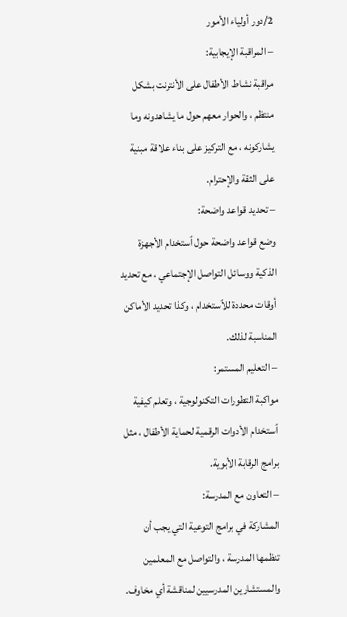2/دور أولياء الأمور
– المراقبة الإيجابية:
مراقبة نشاط الأطفال على الأنترنت بشكل منتظم ، والحوار معهم حول ما يشاهدونه وما يشاركونه ، مع التركيز على بناء علاقة مبنية على الثقة والإحترام.
– تحديد قواعد واضحة:
وضع قواعد واضحة حول ٱستخدام الأجهزة الذكية ووسائل التواصل الإجتماعي ، مع تحديد أوقات محددة للٱستخدام ، وكذا تحديد الأماكن المناسبة لذلك.
– التعليم المستمر:
مواكبة التطورات التكنولوجية ، وتعلم كيفية ٱستخدام الأدوات الرقمية لحماية الأطفال ، مثل برامج الرقابة الأبوية.
– التعاون مع المدرسة:
المشاركة في برامج التوعية التي يجب أن تنظمها المدرسة ، والتواصل مع المعلمين والمستشارين المدرسيين لمناقشة أي مخاوف.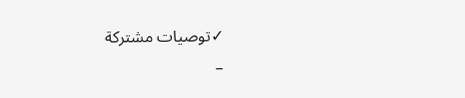✓توصيات مشتركة
–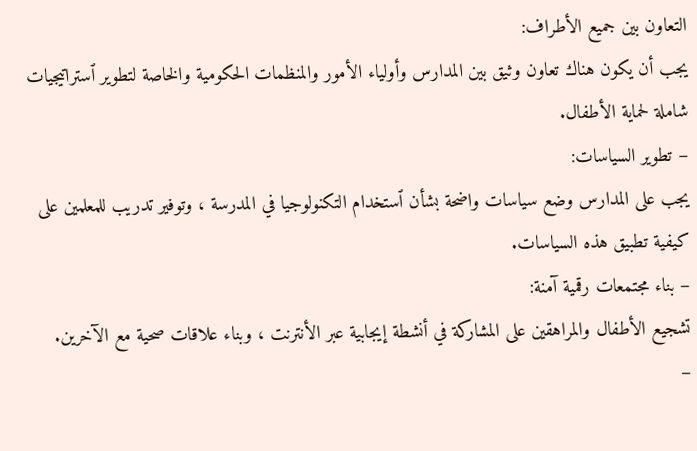التعاون بين جميع الأطراف:
يجب أن يكون هناك تعاون وثيق بين المدارس وأولياء الأمور والمنظمات الحكومية والخاصة لتطوير ٱستراتيجيات شاملة لحماية الأطفال.
– تطوير السياسات:
يجب على المدارس وضع سياسات واضحة بشأن ٱستخدام التكنولوجيا في المدرسة ، وتوفير تدريب للمعلمين على كيفية تطبيق هذه السياسات.
– بناء مجتمعات رقمية آمنة:
تشجيع الأطفال والمراهقين على المشاركة في أنشطة إيجابية عبر الأنترنت ، وبناء علاقات صحية مع الآخرين.
–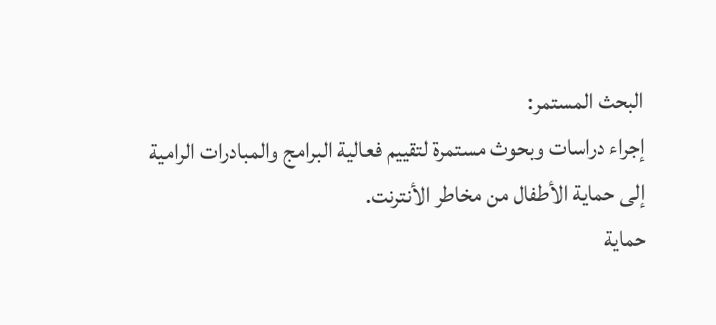البحث المستمر:
إجراء دراسات وبحوث مستمرة لتقييم فعالية البرامج والمبادرات الرامية إلى حماية الأطفال من مخاطر الأنترنت.
حماية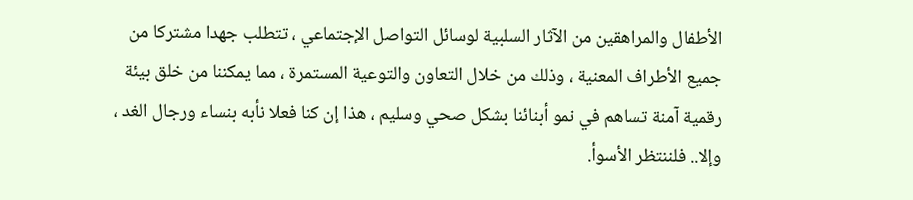الأطفال والمراهقين من الآثار السلبية لوسائل التواصل الإجتماعي ، تتطلب جهدا مشتركا من جميع الأطراف المعنية ، وذلك من خلال التعاون والتوعية المستمرة ، مما يمكننا من خلق بيئة رقمية آمنة تساهم في نمو أبنائنا بشكل صحي وسليم ، هذا إن كنا فعلا نأبه بنساء ورجال الغد ، وإلا.. فلننتظر الأسوأ.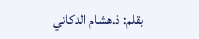بقلم: ذ.هشام الدكاني